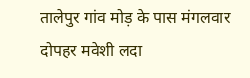तालेपुर गांव मोड़ के पास मंगलवार दोपहर मवेशी लदा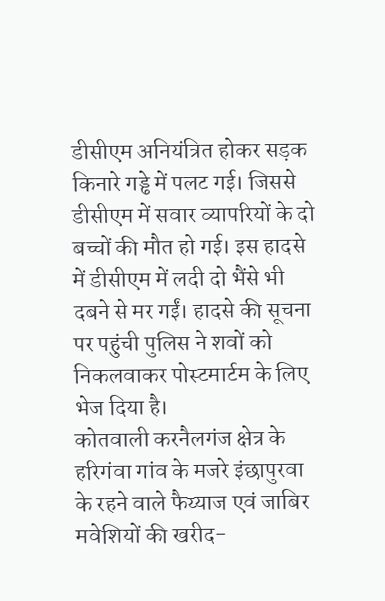डीसीएम अनियंत्रित होकर सड़क किनारे गड्ढे में पलट गई। जिससे डीसीएम में सवार व्यापरियों के दो
बच्चों की मौत हो गई। इस हादसे में डीसीएम में लदी दो भैंसे भी दबने से मर गईं। हादसे की सूचना पर पहुंची पुलिस ने शवों को निकलवाकर पोस्टमार्टम के लिए भेज दिया है।
कोतवाली करनैलगंज क्षेत्र के हरिगंवा गांव के मजरे इंछापुरवा के रहने वाले फैय्याज एवं जाबिर मवेशियों की खरीद-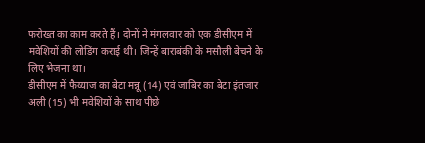फरोख्त का काम करते हैं। दोनों ने मंगलवार को एक डीसीएम में मवेशियों की लोडिंग कराई थी। जिन्हें बाराबंकी के मसौली बेचने के लिए भेजना था।
डीसीएम में फैय्याज का बेटा मन्नू (14) एवं जाबिर का बेटा इंतजार अली (15) भी मवेशियों के साथ पीछे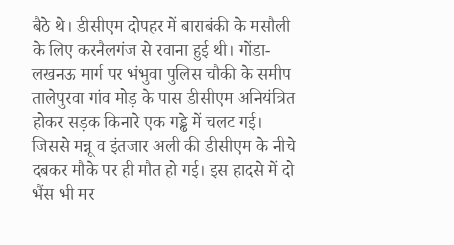बैठे थे। डीसीएम दोपहर में बाराबंकी के मसौली के लिए करनैलगंज से रवाना हुई थी। गोंडा-लखनऊ मार्ग पर भंभुवा पुलिस चौकी के समीप तालेपुरवा गांव मोड़ के पास डीसीएम अनियंत्रित होकर सड़क किनारे एक गड्ढे में चलट गई।
जिससे मन्नू व इंतजार अली की डीसीएम के नीचे दबकर मौके पर ही मौत हो गई। इस हादसे में दो भैंस भी मर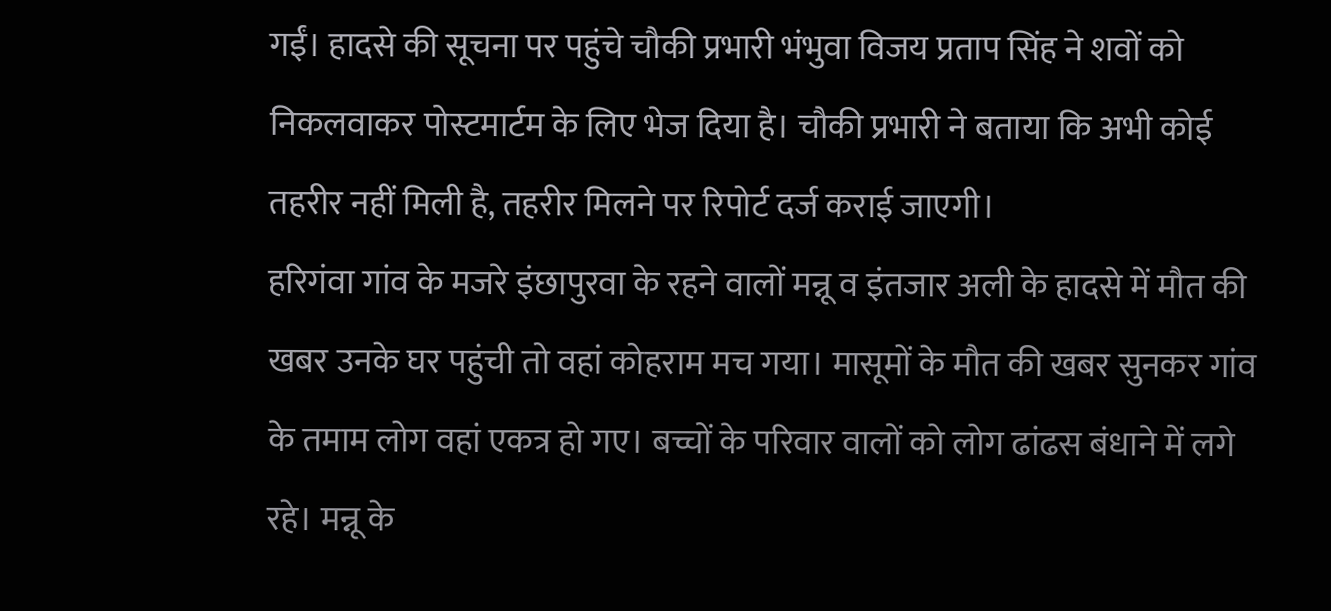गईं। हादसे की सूचना पर पहुंचे चौकी प्रभारी भंभुवा विजय प्रताप सिंह ने शवों को निकलवाकर पोस्टमार्टम के लिए भेज दिया है। चौकी प्रभारी ने बताया कि अभी कोई तहरीर नहीं मिली है, तहरीर मिलने पर रिपोर्ट दर्ज कराई जाएगी।
हरिगंवा गांव के मजरे इंछापुरवा के रहने वालों मन्नू व इंतजार अली के हादसे में मौत की खबर उनके घर पहुंची तो वहां कोहराम मच गया। मासूमों के मौत की खबर सुनकर गांव के तमाम लोग वहां एकत्र हो गए। बच्चों के परिवार वालों को लोग ढांढस बंधाने में लगे रहे। मन्नू के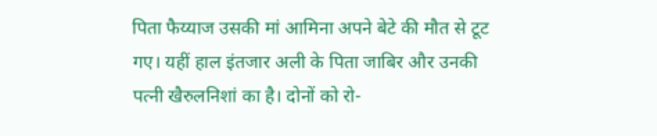पिता फैय्याज उसकी मां आमिना अपने बेटे की मौत से टूट गए। यहीं हाल इंतजार अली के पिता जाबिर और उनकी पत्नी खैरुलनिशां का है। दोनों को रो-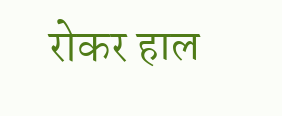रोकर हाल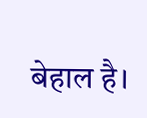बेहाल है।